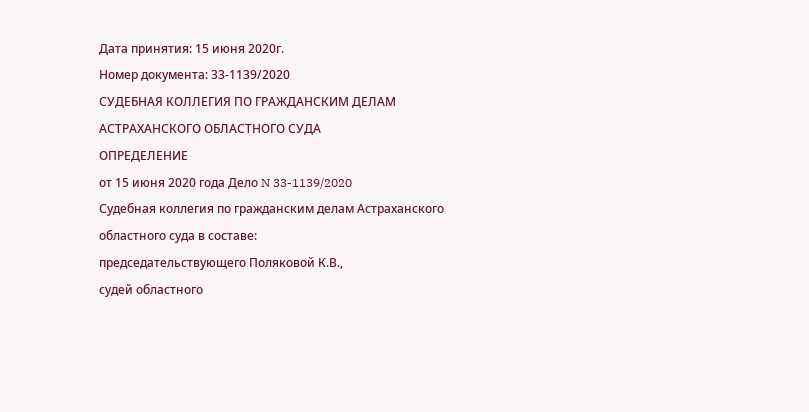Дата принятия: 15 июня 2020г.
Номер документа: 33-1139/2020
СУДЕБНАЯ КОЛЛЕГИЯ ПО ГРАЖДАНСКИМ ДЕЛАМ АСТРАХАНСКОГО ОБЛАСТНОГО СУДА
ОПРЕДЕЛЕНИЕ
от 15 июня 2020 года Дело N 33-1139/2020
Судебная коллегия по гражданским делам Астраханского областного суда в составе:
председательствующего Поляковой К.В.,
судей областного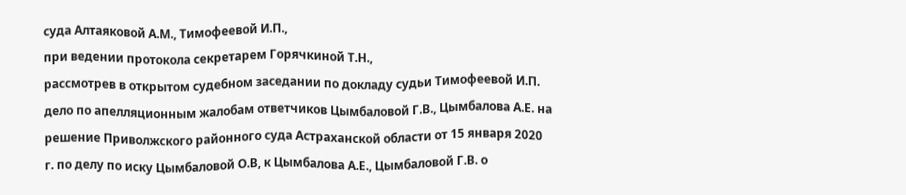суда Алтаяковой А.М., Тимофеевой И.П.,
при ведении протокола секретарем Горячкиной Т.Н.,
рассмотрев в открытом судебном заседании по докладу судьи Тимофеевой И.П. дело по апелляционным жалобам ответчиков Цымбаловой Г.В., Цымбалова А.Е. на решение Приволжского районного суда Астраханской области от 15 января 2020 г. по делу по иску Цымбаловой О.В, к Цымбалова А.Е., Цымбаловой Г.В. о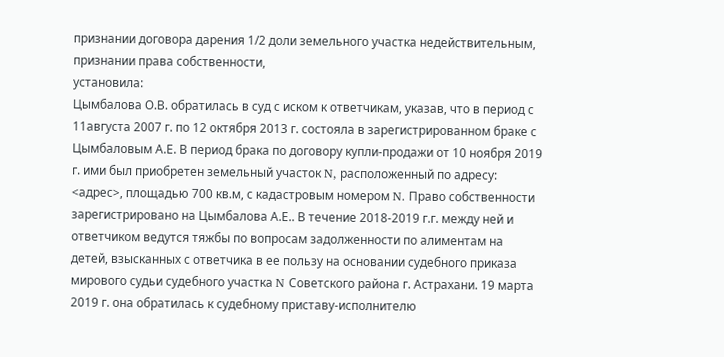признании договора дарения 1/2 доли земельного участка недействительным, признании права собственности,
установила:
Цымбалова О.В. обратилась в суд с иском к ответчикам, указав, что в период с 11августа 2007 г. по 12 октября 2013 г. состояла в зарегистрированном браке с Цымбаловым А.Е. В период брака по договору купли-продажи от 10 ноября 2019 г. ими был приобретен земельный участок N, расположенный по адресу: <адрес>, площадью 700 кв.м, с кадастровым номером N. Право собственности зарегистрировано на Цымбалова А.Е.. В течение 2018-2019 г.г. между ней и ответчиком ведутся тяжбы по вопросам задолженности по алиментам на детей, взысканных с ответчика в ее пользу на основании судебного приказа мирового судьи судебного участка N Советского района г. Астрахани. 19 марта 2019 г. она обратилась к судебному приставу-исполнителю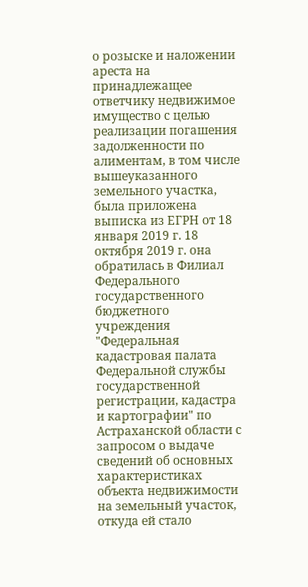о розыске и наложении ареста на принадлежащее ответчику недвижимое имущество с целью реализации погашения задолженности по алиментам, в том числе вышеуказанного земельного участка, была приложена выписка из ЕГРН от 18 января 2019 г. 18 октября 2019 г. она обратилась в Филиал Федерального государственного бюджетного учреждения "Федеральная кадастровая палата Федеральной службы государственной регистрации, кадастра и картографии" по Астраханской области с запросом о выдаче сведений об основных характеристиках объекта недвижимости на земельный участок, откуда ей стало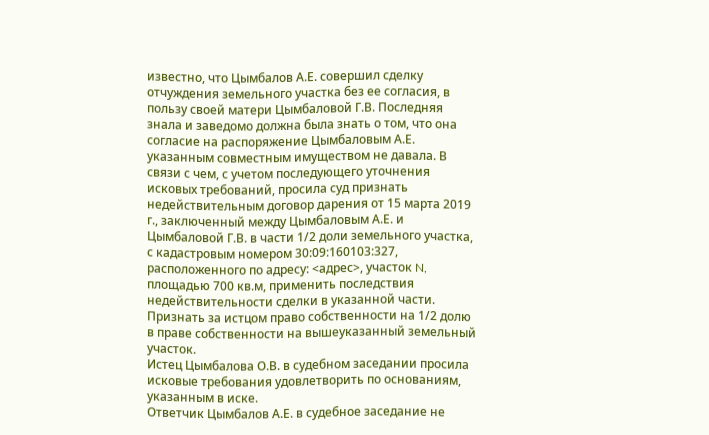известно, что Цымбалов А.Е. совершил сделку отчуждения земельного участка без ее согласия, в пользу своей матери Цымбаловой Г.В. Последняя знала и заведомо должна была знать о том, что она согласие на распоряжение Цымбаловым А.Е. указанным совместным имуществом не давала. В связи с чем, с учетом последующего уточнения исковых требований, просила суд признать недействительным договор дарения от 15 марта 2019 г., заключенный между Цымбаловым А.Е. и Цымбаловой Г.В. в части 1/2 доли земельного участка, с кадастровым номером 30:09:160103:327, расположенного по адресу: <адрес>, участок N, площадью 700 кв.м, применить последствия недействительности сделки в указанной части. Признать за истцом право собственности на 1/2 долю в праве собственности на вышеуказанный земельный участок.
Истец Цымбалова О.В. в судебном заседании просила исковые требования удовлетворить по основаниям, указанным в иске.
Ответчик Цымбалов А.Е. в судебное заседание не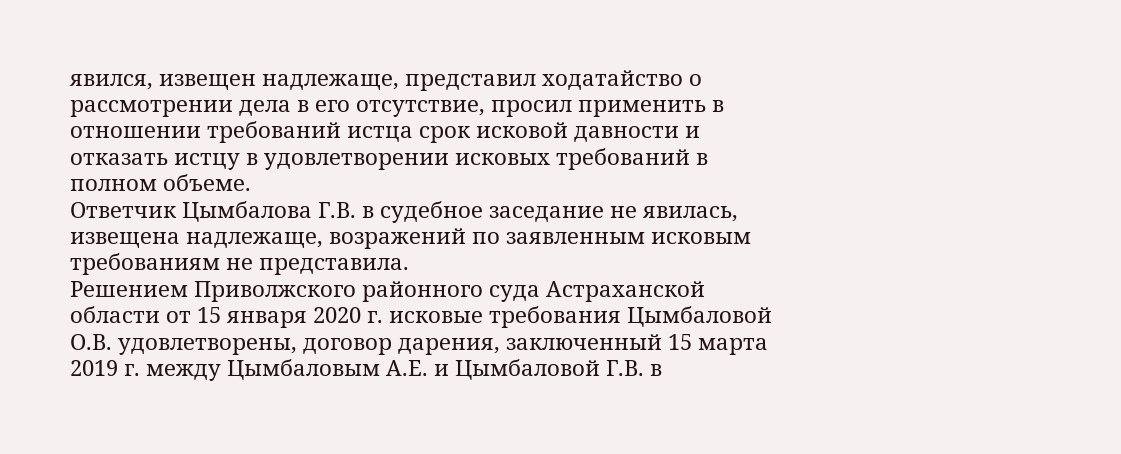явился, извещен надлежаще, представил ходатайство о рассмотрении дела в его отсутствие, просил применить в отношении требований истца срок исковой давности и отказать истцу в удовлетворении исковых требований в полном объеме.
Ответчик Цымбалова Г.В. в судебное заседание не явилась, извещена надлежаще, возражений по заявленным исковым требованиям не представила.
Решением Приволжского районного суда Астраханской области от 15 января 2020 г. исковые требования Цымбаловой О.В. удовлетворены, договор дарения, заключенный 15 марта 2019 г. между Цымбаловым А.Е. и Цымбаловой Г.В. в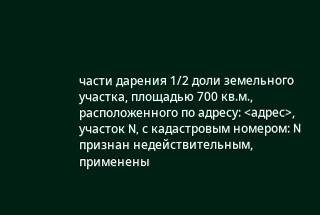части дарения 1/2 доли земельного участка, площадью 700 кв.м., расположенного по адресу: <адрес>, участок N, с кадастровым номером: N признан недействительным, применены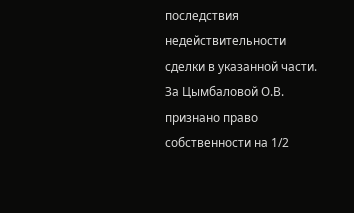последствия недействительности сделки в указанной части. За Цымбаловой О.В. признано право собственности на 1/2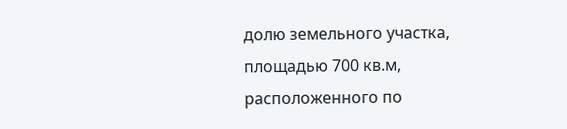долю земельного участка, площадью 700 кв.м, расположенного по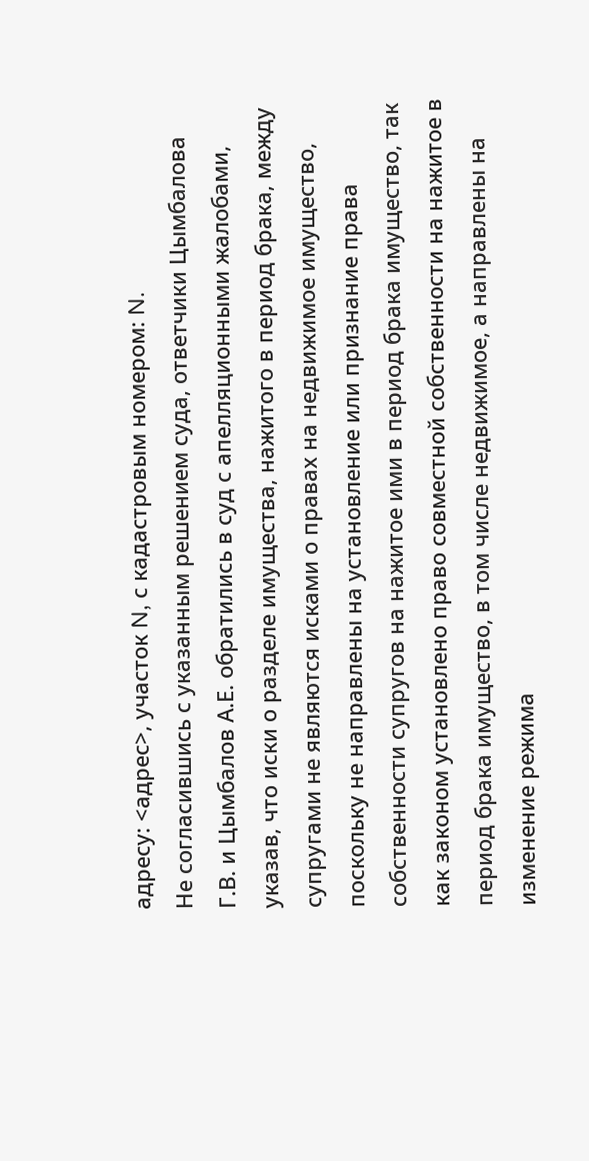адресу: <адрес>, участок N, с кадастровым номером: N.
Не согласившись с указанным решением суда, ответчики Цымбалова Г.В. и Цымбалов А.Е. обратились в суд с апелляционными жалобами, указав, что иски о разделе имущества, нажитого в период брака, между супругами не являются исками о правах на недвижимое имущество, поскольку не направлены на установление или признание права собственности супругов на нажитое ими в период брака имущество, так как законом установлено право совместной собственности на нажитое в период брака имущество, в том числе недвижимое, а направлены на изменение режима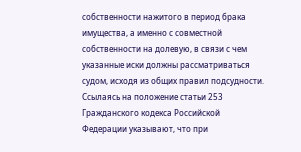собственности нажитого в период брака имущества, а именно с совместной собственности на долевую, в связи с чем указанные иски должны рассматриваться судом, исходя из общих правил подсудности. Ссылаясь на положение статьи 253 Гражданского кодекса Российской Федерации указывают, что при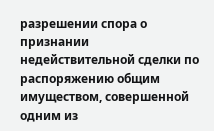разрешении спора о признании недействительной сделки по распоряжению общим имуществом, совершенной одним из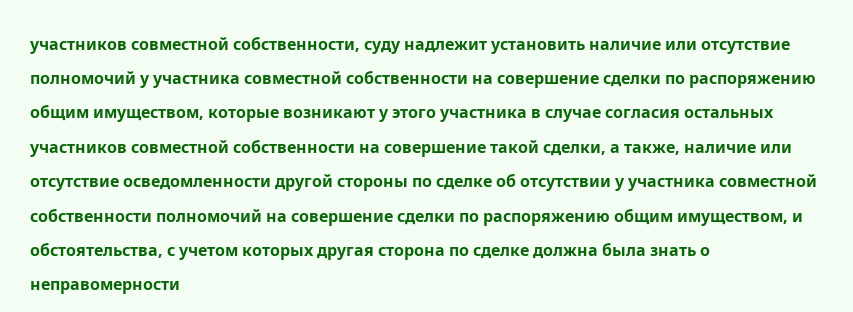участников совместной собственности, суду надлежит установить наличие или отсутствие полномочий у участника совместной собственности на совершение сделки по распоряжению общим имуществом, которые возникают у этого участника в случае согласия остальных участников совместной собственности на совершение такой сделки, а также, наличие или отсутствие осведомленности другой стороны по сделке об отсутствии у участника совместной собственности полномочий на совершение сделки по распоряжению общим имуществом, и обстоятельства, с учетом которых другая сторона по сделке должна была знать о неправомерности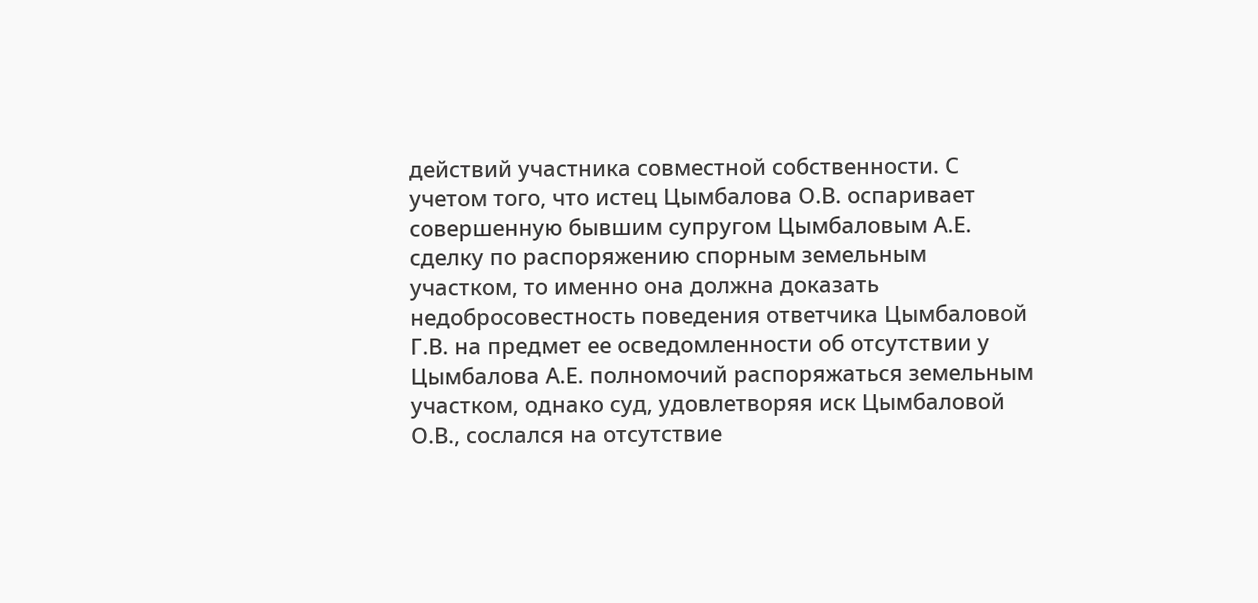действий участника совместной собственности. С учетом того, что истец Цымбалова О.В. оспаривает совершенную бывшим супругом Цымбаловым А.Е. сделку по распоряжению спорным земельным участком, то именно она должна доказать недобросовестность поведения ответчика Цымбаловой Г.В. на предмет ее осведомленности об отсутствии у Цымбалова А.Е. полномочий распоряжаться земельным участком, однако суд, удовлетворяя иск Цымбаловой О.В., сослался на отсутствие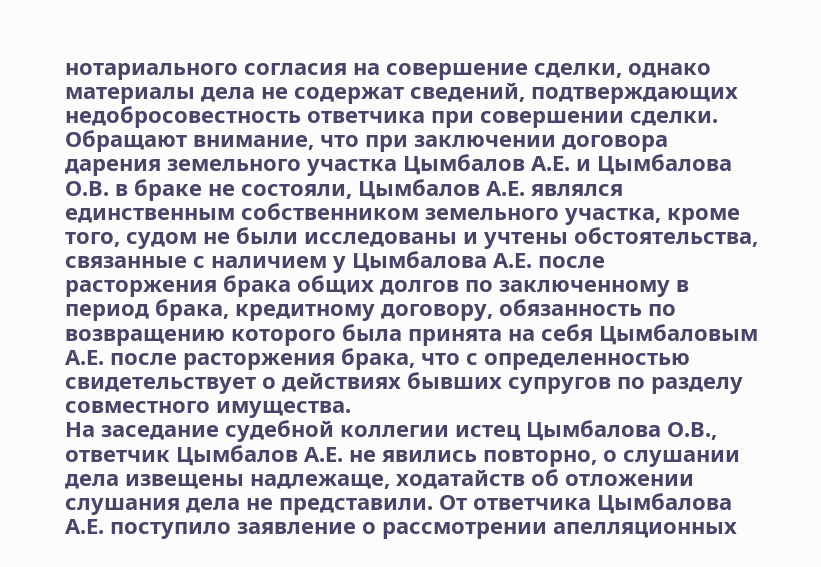нотариального согласия на совершение сделки, однако материалы дела не содержат сведений, подтверждающих недобросовестность ответчика при совершении сделки. Обращают внимание, что при заключении договора дарения земельного участка Цымбалов А.Е. и Цымбалова О.В. в браке не состояли, Цымбалов А.Е. являлся единственным собственником земельного участка, кроме того, судом не были исследованы и учтены обстоятельства, связанные с наличием у Цымбалова А.Е. после расторжения брака общих долгов по заключенному в период брака, кредитному договору, обязанность по возвращению которого была принята на себя Цымбаловым А.Е. после расторжения брака, что с определенностью свидетельствует о действиях бывших супругов по разделу совместного имущества.
На заседание судебной коллегии истец Цымбалова О.В., ответчик Цымбалов А.Е. не явились повторно, о слушании дела извещены надлежаще, ходатайств об отложении слушания дела не представили. От ответчика Цымбалова А.Е. поступило заявление о рассмотрении апелляционных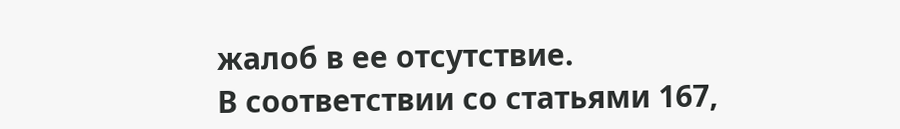жалоб в ее отсутствие.
В соответствии со статьями 167,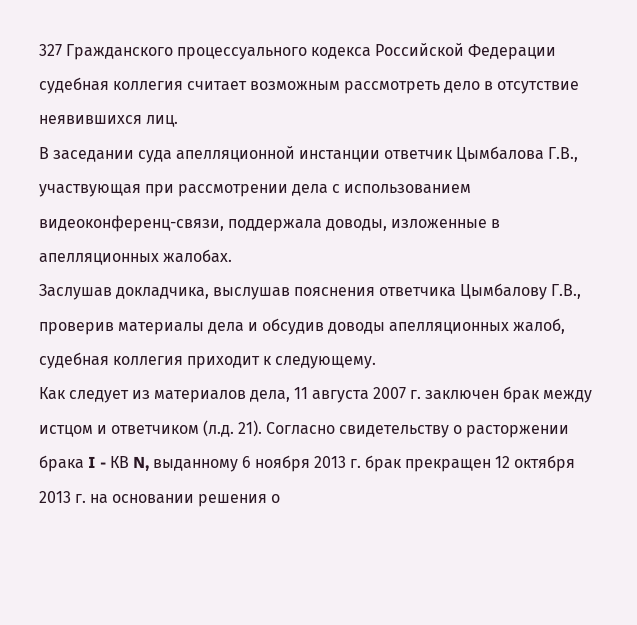327 Гражданского процессуального кодекса Российской Федерации судебная коллегия считает возможным рассмотреть дело в отсутствие неявившихся лиц.
В заседании суда апелляционной инстанции ответчик Цымбалова Г.В., участвующая при рассмотрении дела с использованием видеоконференц-связи, поддержала доводы, изложенные в апелляционных жалобах.
Заслушав докладчика, выслушав пояснения ответчика Цымбалову Г.В., проверив материалы дела и обсудив доводы апелляционных жалоб, судебная коллегия приходит к следующему.
Как следует из материалов дела, 11 августа 2007 г. заключен брак между истцом и ответчиком (л.д. 21). Согласно свидетельству о расторжении брака I - КВ N, выданному 6 ноября 2013 г. брак прекращен 12 октября 2013 г. на основании решения о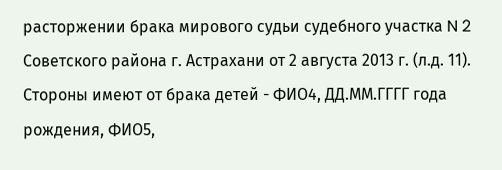расторжении брака мирового судьи судебного участка N 2 Советского района г. Астрахани от 2 августа 2013 г. (л.д. 11). Стороны имеют от брака детей - ФИО4, ДД.ММ.ГГГГ года рождения, ФИО5,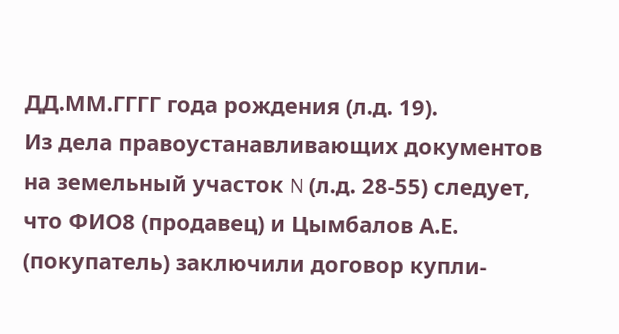ДД.ММ.ГГГГ года рождения (л.д. 19).
Из дела правоустанавливающих документов на земельный участок N (л.д. 28-55) следует, что ФИО8 (продавец) и Цымбалов А.Е. (покупатель) заключили договор купли-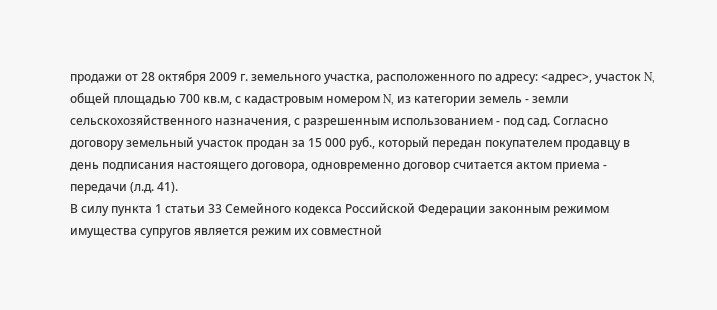продажи от 28 октября 2009 г. земельного участка, расположенного по адресу: <адрес>, участок N, общей площадью 700 кв.м, с кадастровым номером N, из категории земель - земли сельскохозяйственного назначения, с разрешенным использованием - под сад. Согласно договору земельный участок продан за 15 000 руб., который передан покупателем продавцу в день подписания настоящего договора, одновременно договор считается актом приема - передачи (л.д. 41).
В силу пункта 1 статьи 33 Семейного кодекса Российской Федерации законным режимом имущества супругов является режим их совместной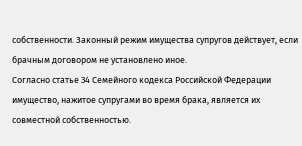собственности. Законный режим имущества супругов действует, если брачным договором не установлено иное.
Согласно статье 34 Семейного кодекса Российской Федерации имущество, нажитое супругами во время брака, является их совместной собственностью.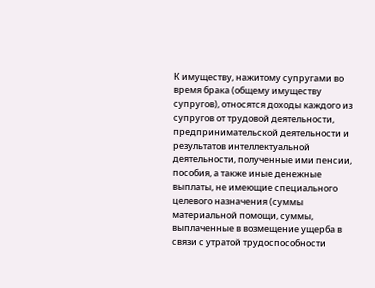К имуществу, нажитому супругами во время брака (общему имуществу супругов), относятся доходы каждого из супругов от трудовой деятельности, предпринимательской деятельности и результатов интеллектуальной деятельности, полученные ими пенсии, пособия, а также иные денежные выплаты, не имеющие специального целевого назначения (суммы материальной помощи, суммы, выплаченные в возмещение ущерба в связи с утратой трудоспособности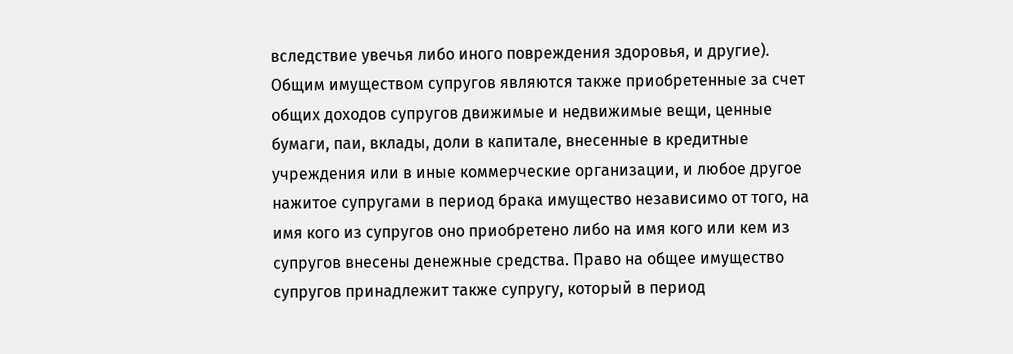вследствие увечья либо иного повреждения здоровья, и другие). Общим имуществом супругов являются также приобретенные за счет общих доходов супругов движимые и недвижимые вещи, ценные бумаги, паи, вклады, доли в капитале, внесенные в кредитные учреждения или в иные коммерческие организации, и любое другое нажитое супругами в период брака имущество независимо от того, на имя кого из супругов оно приобретено либо на имя кого или кем из супругов внесены денежные средства. Право на общее имущество супругов принадлежит также супругу, который в период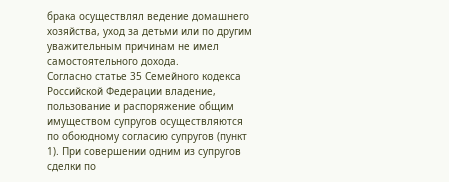брака осуществлял ведение домашнего хозяйства, уход за детьми или по другим уважительным причинам не имел самостоятельного дохода.
Согласно статье 35 Семейного кодекса Российской Федерации владение, пользование и распоряжение общим имуществом супругов осуществляются по обоюдному согласию супругов (пункт 1). При совершении одним из супругов сделки по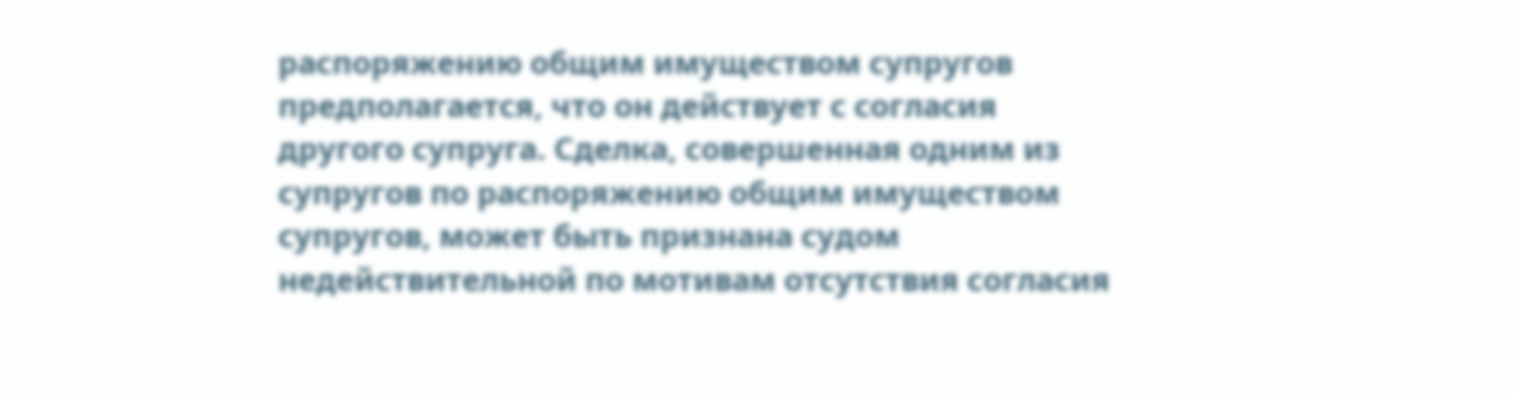распоряжению общим имуществом супругов предполагается, что он действует с согласия другого супруга. Сделка, совершенная одним из супругов по распоряжению общим имуществом супругов, может быть признана судом недействительной по мотивам отсутствия согласия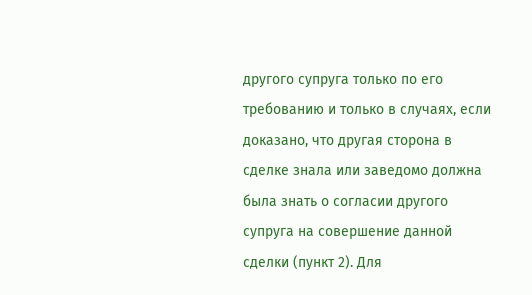другого супруга только по его требованию и только в случаях, если доказано, что другая сторона в сделке знала или заведомо должна была знать о согласии другого супруга на совершение данной сделки (пункт 2). Для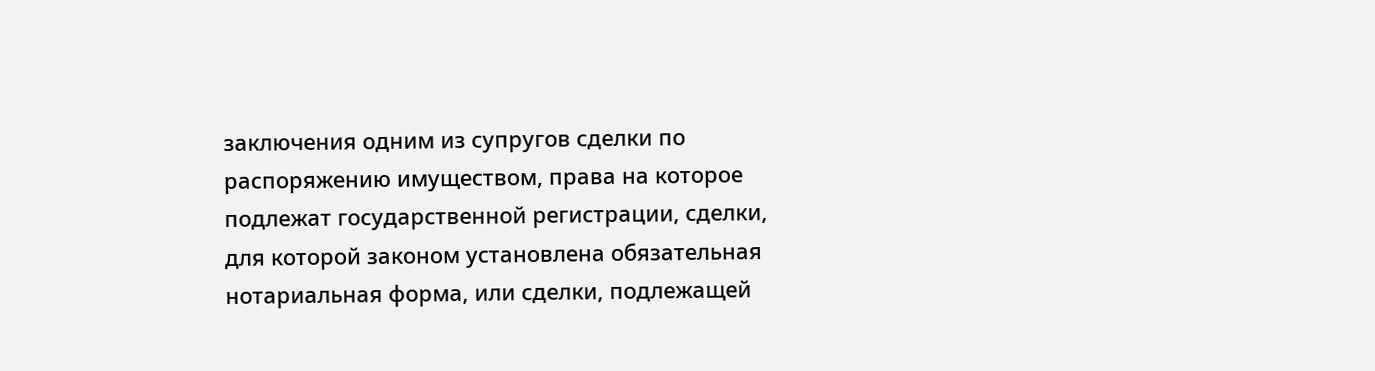заключения одним из супругов сделки по распоряжению имуществом, права на которое подлежат государственной регистрации, сделки, для которой законом установлена обязательная нотариальная форма, или сделки, подлежащей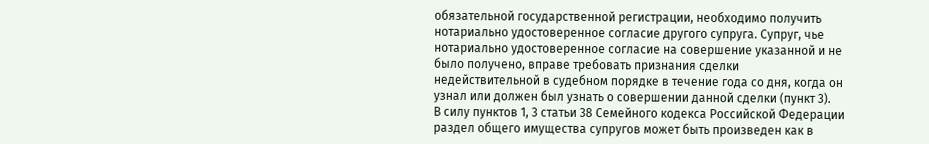обязательной государственной регистрации, необходимо получить нотариально удостоверенное согласие другого супруга. Супруг, чье нотариально удостоверенное согласие на совершение указанной и не было получено, вправе требовать признания сделки недействительной в судебном порядке в течение года со дня, когда он узнал или должен был узнать о совершении данной сделки (пункт 3).
В силу пунктов 1, 3 статьи 38 Семейного кодекса Российской Федерации раздел общего имущества супругов может быть произведен как в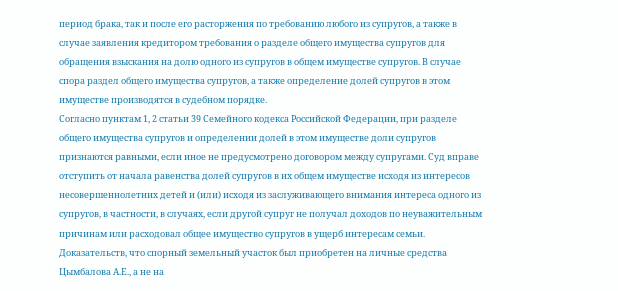период брака, так и после его расторжения по требованию любого из супругов, а также в случае заявления кредитором требования о разделе общего имущества супругов для обращения взыскания на долю одного из супругов в общем имуществе супругов. В случае спора раздел общего имущества супругов, а также определение долей супругов в этом имуществе производятся в судебном порядке.
Согласно пунктам 1, 2 статьи 39 Семейного кодекса Российской Федерации, при разделе общего имущества супругов и определении долей в этом имуществе доли супругов признаются равными, если иное не предусмотрено договором между супругами. Суд вправе отступить от начала равенства долей супругов в их общем имуществе исходя из интересов несовершеннолетних детей и (или) исходя из заслуживающего внимания интереса одного из супругов, в частности, в случаях, если другой супруг не получал доходов по неуважительным причинам или расходовал общее имущество супругов в ущерб интересам семьи.
Доказательств, что спорный земельный участок был приобретен на личные средства Цымбалова А.Е., а не на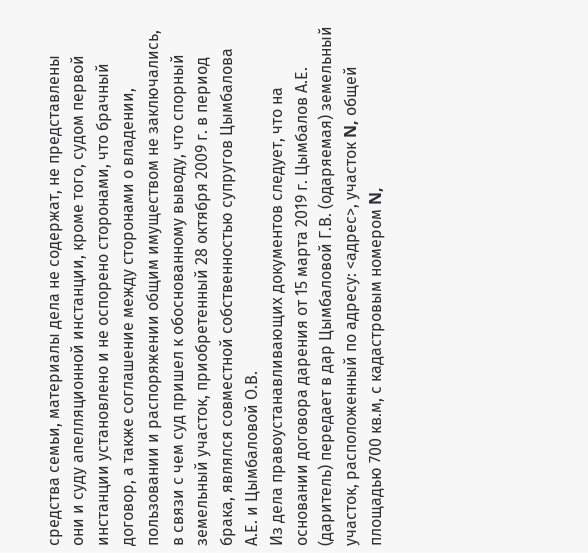средства семьи, материалы дела не содержат, не представлены они и суду апелляционной инстанции, кроме того, судом первой инстанции установлено и не оспорено сторонами, что брачный договор, а также соглашение между сторонами о владении, пользовании и распоряжении общим имуществом не заключались, в связи с чем суд пришел к обоснованному выводу, что спорный земельный участок, приобретенный 28 октября 2009 г. в период брака, являлся совместной собственностью супругов Цымбалова А.Е. и Цымбаловой О.В.
Из дела правоустанавливающих документов следует, что на основании договора дарения от 15 марта 2019 г. Цымбалов А.Е. (даритель) передает в дар Цымбаловой Г.В. (одаряемая) земельный участок, расположенный по адресу: <адрес>, участок N, общей площадью 700 кв.м, с кадастровым номером N,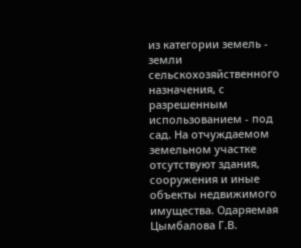из категории земель - земли сельскохозяйственного назначения, с разрешенным использованием - под сад. На отчуждаемом земельном участке отсутствуют здания, сооружения и иные объекты недвижимого имущества. Одаряемая Цымбалова Г.В.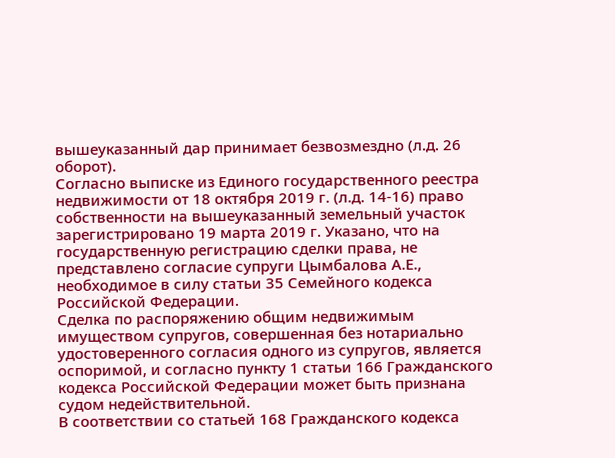вышеуказанный дар принимает безвозмездно (л.д. 26 оборот).
Согласно выписке из Единого государственного реестра недвижимости от 18 октября 2019 г. (л.д. 14-16) право собственности на вышеуказанный земельный участок зарегистрировано 19 марта 2019 г. Указано, что на государственную регистрацию сделки права, не представлено согласие супруги Цымбалова А.Е., необходимое в силу статьи 35 Семейного кодекса Российской Федерации.
Сделка по распоряжению общим недвижимым имуществом супругов, совершенная без нотариально удостоверенного согласия одного из супругов, является оспоримой, и согласно пункту 1 статьи 166 Гражданского кодекса Российской Федерации может быть признана судом недействительной.
В соответствии со статьей 168 Гражданского кодекса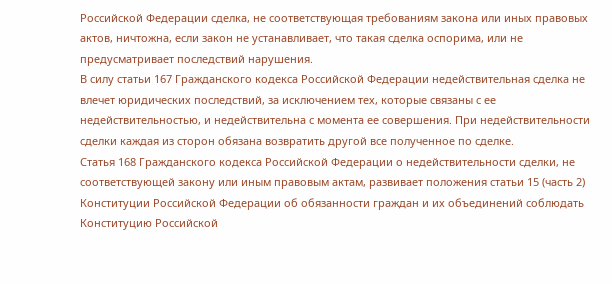Российской Федерации сделка, не соответствующая требованиям закона или иных правовых актов, ничтожна, если закон не устанавливает, что такая сделка оспорима, или не предусматривает последствий нарушения.
В силу статьи 167 Гражданского кодекса Российской Федерации недействительная сделка не влечет юридических последствий, за исключением тех, которые связаны с ее недействительностью, и недействительна с момента ее совершения. При недействительности сделки каждая из сторон обязана возвратить другой все полученное по сделке.
Статья 168 Гражданского кодекса Российской Федерации о недействительности сделки, не соответствующей закону или иным правовым актам, развивает положения статьи 15 (часть 2) Конституции Российской Федерации об обязанности граждан и их объединений соблюдать Конституцию Российской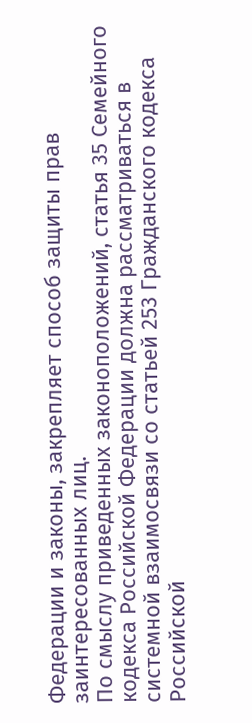Федерации и законы, закрепляет способ защиты прав заинтересованных лиц.
По смыслу приведенных законоположений, статья 35 Семейного кодекса Российской Федерации должна рассматриваться в системной взаимосвязи со статьей 253 Гражданского кодекса Российской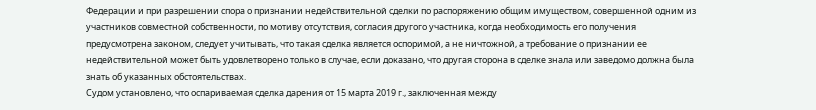Федерации и при разрешении спора о признании недействительной сделки по распоряжению общим имуществом, совершенной одним из участников совместной собственности, по мотиву отсутствия, согласия другого участника, когда необходимость его получения предусмотрена законом, следует учитывать, что такая сделка является оспоримой, а не ничтожной, а требование о признании ее недействительной может быть удовлетворено только в случае, если доказано, что другая сторона в сделке знала или заведомо должна была знать об указанных обстоятельствах.
Судом установлено, что оспариваемая сделка дарения от 15 марта 2019 г., заключенная между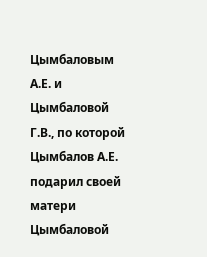Цымбаловым А.Е. и Цымбаловой Г.В., по которой Цымбалов А.Е. подарил своей матери Цымбаловой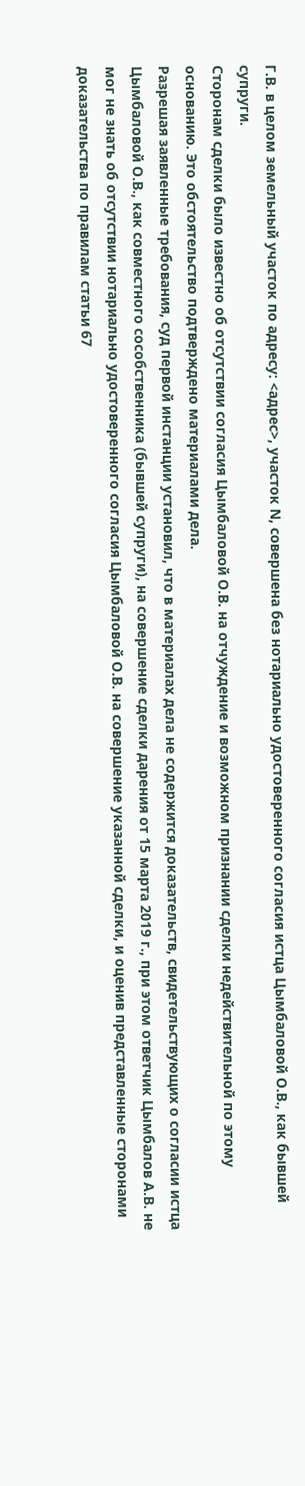Г.В. в целом земельный участок по адресу: <адрес>, участок N, совершена без нотариально удостоверенного согласия истца Цымбаловой О.В., как бывшей супруги.
Сторонам сделки было известно об отсутствии согласия Цымбаловой О.В. на отчуждение и возможном признании сделки недействительной по этому основанию. Это обстоятельство подтверждено материалами дела.
Разрешая заявленные требования, суд первой инстанции установил, что в материалах дела не содержится доказательств, свидетельствующих о согласии истца Цымбаловой О.В., как совместного сособственника (бывшей супруги), на совершение сделки дарения от 15 марта 2019 г., при этом ответчик Цымбалов А.В. не мог не знать об отсутствии нотариально удостоверенного согласия Цымбаловой О.В. на совершение указанной сделки, и оценив представленные сторонами доказательства по правилам статьи 67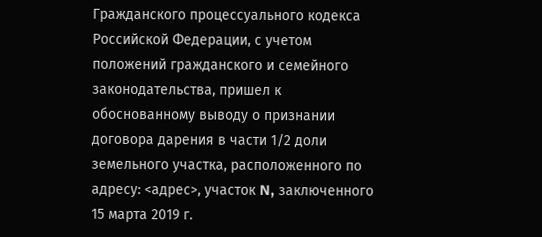Гражданского процессуального кодекса Российской Федерации, с учетом положений гражданского и семейного законодательства, пришел к обоснованному выводу о признании договора дарения в части 1/2 доли земельного участка, расположенного по адресу: <адрес>, участок N, заключенного 15 марта 2019 г.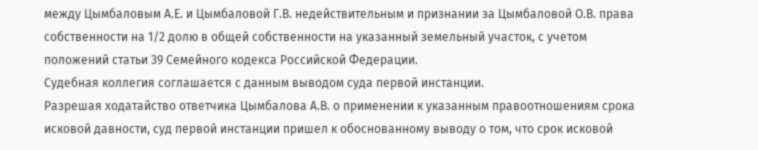между Цымбаловым А.Е. и Цымбаловой Г.В. недействительным и признании за Цымбаловой О.В. права собственности на 1/2 долю в общей собственности на указанный земельный участок, с учетом положений статьи 39 Семейного кодекса Российской Федерации.
Судебная коллегия соглашается с данным выводом суда первой инстанции.
Разрешая ходатайство ответчика Цымбалова А.В. о применении к указанным правоотношениям срока исковой давности, суд первой инстанции пришел к обоснованному выводу о том, что срок исковой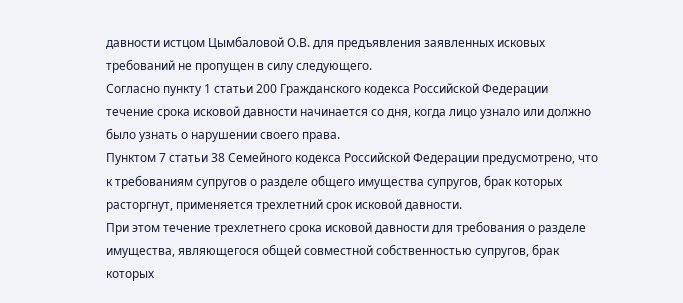давности истцом Цымбаловой О.В. для предъявления заявленных исковых требований не пропущен в силу следующего.
Согласно пункту 1 статьи 200 Гражданского кодекса Российской Федерации течение срока исковой давности начинается со дня, когда лицо узнало или должно было узнать о нарушении своего права.
Пунктом 7 статьи 38 Семейного кодекса Российской Федерации предусмотрено, что к требованиям супругов о разделе общего имущества супругов, брак которых расторгнут, применяется трехлетний срок исковой давности.
При этом течение трехлетнего срока исковой давности для требования о разделе имущества, являющегося общей совместной собственностью супругов, брак которых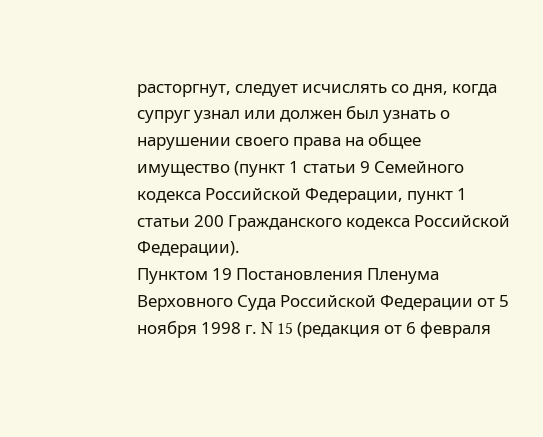расторгнут, следует исчислять со дня, когда супруг узнал или должен был узнать о нарушении своего права на общее имущество (пункт 1 статьи 9 Семейного кодекса Российской Федерации, пункт 1 статьи 200 Гражданского кодекса Российской Федерации).
Пунктом 19 Постановления Пленума Верховного Суда Российской Федерации от 5 ноября 1998 г. N 15 (редакция от 6 февраля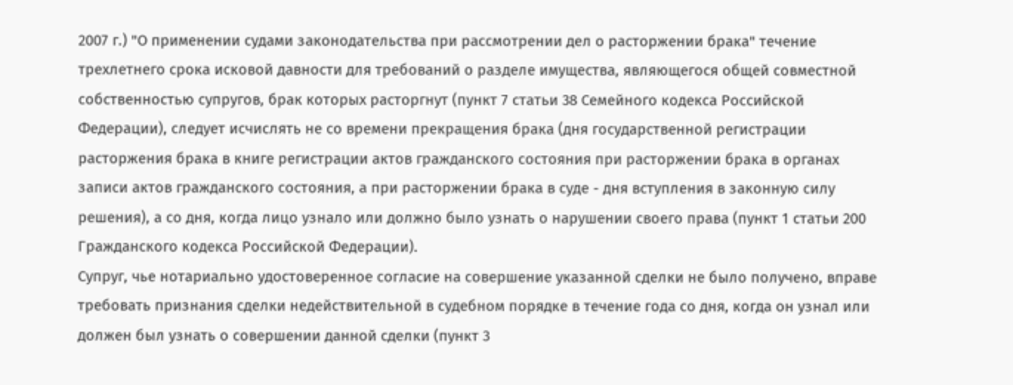2007 г.) "О применении судами законодательства при рассмотрении дел о расторжении брака" течение трехлетнего срока исковой давности для требований о разделе имущества, являющегося общей совместной собственностью супругов, брак которых расторгнут (пункт 7 статьи 38 Семейного кодекса Российской Федерации), следует исчислять не со времени прекращения брака (дня государственной регистрации расторжения брака в книге регистрации актов гражданского состояния при расторжении брака в органах записи актов гражданского состояния, а при расторжении брака в суде - дня вступления в законную силу решения), а со дня, когда лицо узнало или должно было узнать о нарушении своего права (пункт 1 статьи 200 Гражданского кодекса Российской Федерации).
Супруг, чье нотариально удостоверенное согласие на совершение указанной сделки не было получено, вправе требовать признания сделки недействительной в судебном порядке в течение года со дня, когда он узнал или должен был узнать о совершении данной сделки (пункт 3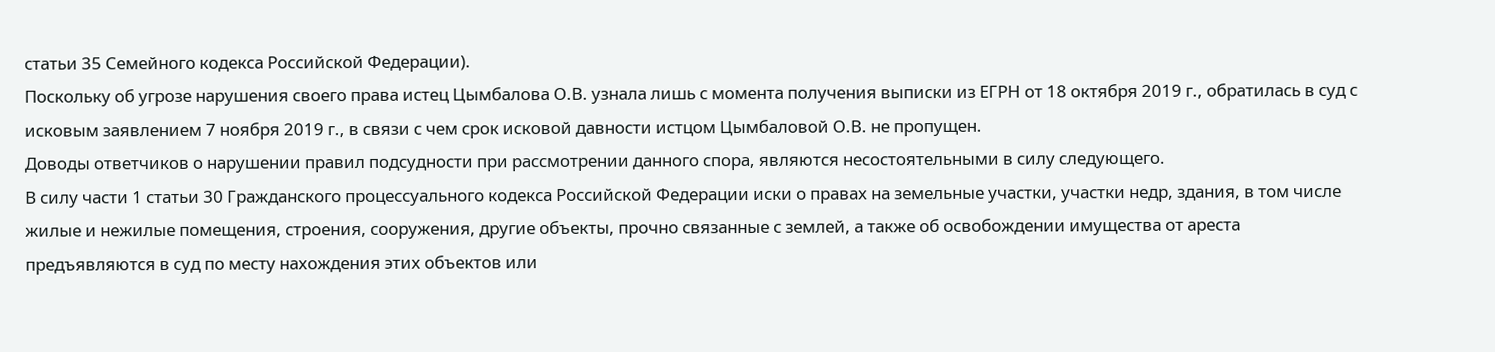статьи 35 Семейного кодекса Российской Федерации).
Поскольку об угрозе нарушения своего права истец Цымбалова О.В. узнала лишь с момента получения выписки из ЕГРН от 18 октября 2019 г., обратилась в суд с исковым заявлением 7 ноября 2019 г., в связи с чем срок исковой давности истцом Цымбаловой О.В. не пропущен.
Доводы ответчиков о нарушении правил подсудности при рассмотрении данного спора, являются несостоятельными в силу следующего.
В силу части 1 статьи 30 Гражданского процессуального кодекса Российской Федерации иски о правах на земельные участки, участки недр, здания, в том числе жилые и нежилые помещения, строения, сооружения, другие объекты, прочно связанные с землей, а также об освобождении имущества от ареста предъявляются в суд по месту нахождения этих объектов или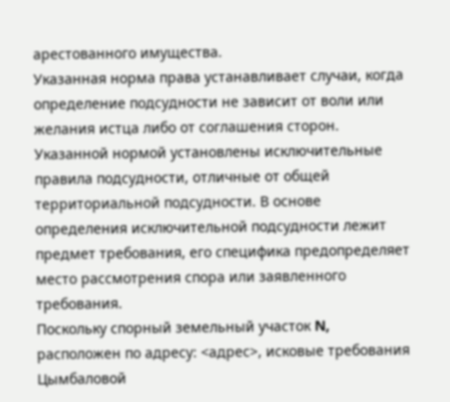арестованного имущества.
Указанная норма права устанавливает случаи, когда определение подсудности не зависит от воли или желания истца либо от соглашения сторон. Указанной нормой установлены исключительные правила подсудности, отличные от общей территориальной подсудности. В основе определения исключительной подсудности лежит предмет требования, его специфика предопределяет место рассмотрения спора или заявленного требования.
Поскольку спорный земельный участок N, расположен по адресу: <адрес>, исковые требования Цымбаловой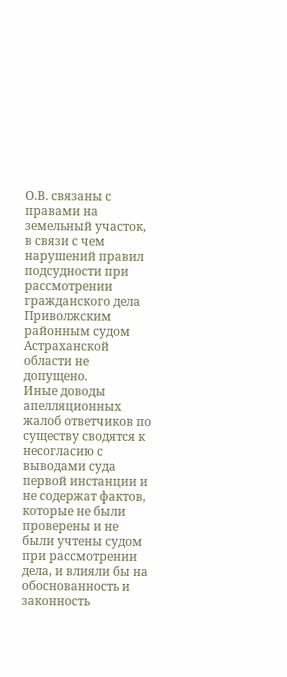О.В. связаны с правами на земельный участок, в связи с чем нарушений правил подсудности при рассмотрении гражданского дела Приволжским районным судом Астраханской области не допущено.
Иные доводы апелляционных жалоб ответчиков по существу сводятся к несогласию с выводами суда первой инстанции и не содержат фактов, которые не были проверены и не были учтены судом при рассмотрении дела, и влияли бы на обоснованность и законность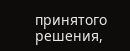принятого решения,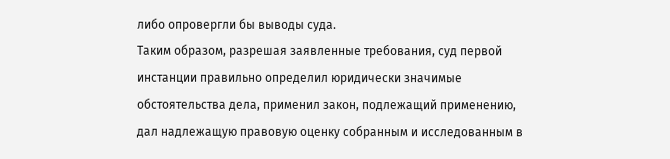либо опровергли бы выводы суда.
Таким образом, разрешая заявленные требования, суд первой инстанции правильно определил юридически значимые обстоятельства дела, применил закон, подлежащий применению, дал надлежащую правовую оценку собранным и исследованным в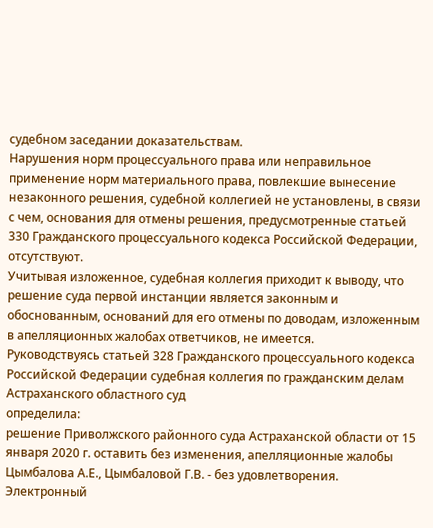судебном заседании доказательствам.
Нарушения норм процессуального права или неправильное применение норм материального права, повлекшие вынесение незаконного решения, судебной коллегией не установлены, в связи с чем, основания для отмены решения, предусмотренные статьей 330 Гражданского процессуального кодекса Российской Федерации, отсутствуют.
Учитывая изложенное, судебная коллегия приходит к выводу, что решение суда первой инстанции является законным и обоснованным, оснований для его отмены по доводам, изложенным в апелляционных жалобах ответчиков, не имеется.
Руководствуясь статьей 328 Гражданского процессуального кодекса Российской Федерации судебная коллегия по гражданским делам Астраханского областного суд
определила:
решение Приволжского районного суда Астраханской области от 15 января 2020 г. оставить без изменения, апелляционные жалобы Цымбалова А.Е., Цымбаловой Г.В. - без удовлетворения.
Электронный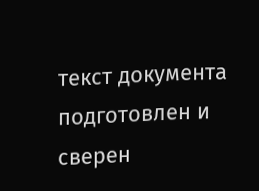текст документа
подготовлен и сверен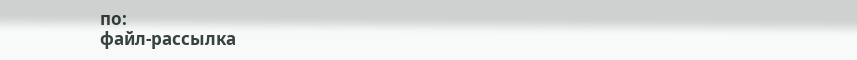по:
файл-рассылка